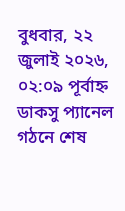বুধবার, ২২ জুলাই ২০২৬, ০২:০৯ পূর্বাহ্ন
ডাকসু প্যানেল গঠনে শেষ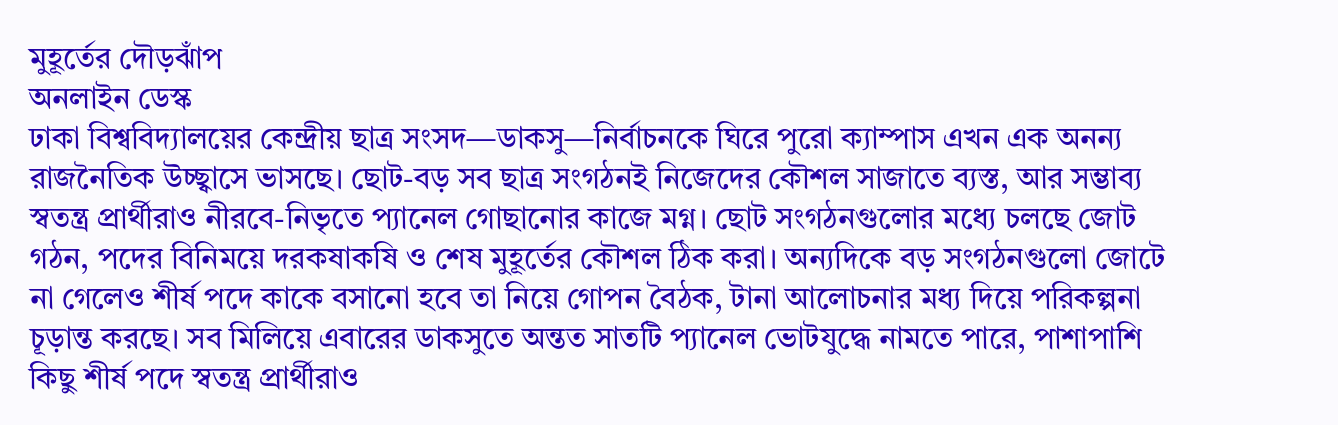মুহূর্তের দৌড়ঝাঁপ
অনলাইন ডেস্ক
ঢাকা বিশ্ববিদ্যালয়ের কেন্দ্রীয় ছাত্র সংসদ—ডাকসু—নির্বাচনকে ঘিরে পুরো ক্যাম্পাস এখন এক অনন্য রাজনৈতিক উচ্ছ্বাসে ভাসছে। ছোট-বড় সব ছাত্র সংগঠনই নিজেদের কৌশল সাজাতে ব্যস্ত, আর সম্ভাব্য স্বতন্ত্র প্রার্থীরাও নীরবে-নিভৃতে প্যানেল গোছানোর কাজে মগ্ন। ছোট সংগঠনগুলোর মধ্যে চলছে জোট গঠন, পদের বিনিময়ে দরকষাকষি ও শেষ মুহূর্তের কৌশল ঠিক করা। অন্যদিকে বড় সংগঠনগুলো জোটে না গেলেও শীর্ষ পদে কাকে বসানো হবে তা নিয়ে গোপন বৈঠক, টানা আলোচনার মধ্য দিয়ে পরিকল্পনা চূড়ান্ত করছে। সব মিলিয়ে এবারের ডাকসুতে অন্তত সাতটি প্যানেল ভোটযুদ্ধে নামতে পারে, পাশাপাশি কিছু শীর্ষ পদে স্বতন্ত্র প্রার্থীরাও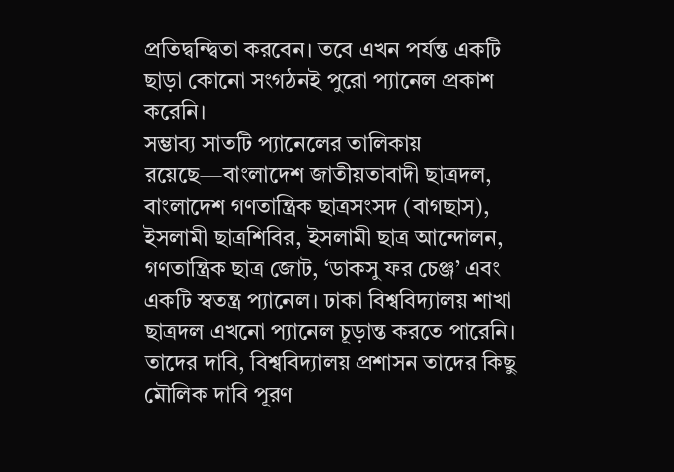প্রতিদ্বন্দ্বিতা করবেন। তবে এখন পর্যন্ত একটি ছাড়া কোনো সংগঠনই পুরো প্যানেল প্রকাশ করেনি।
সম্ভাব্য সাতটি প্যানেলের তালিকায় রয়েছে—বাংলাদেশ জাতীয়তাবাদী ছাত্রদল, বাংলাদেশ গণতান্ত্রিক ছাত্রসংসদ (বাগছাস), ইসলামী ছাত্রশিবির, ইসলামী ছাত্র আন্দোলন, গণতান্ত্রিক ছাত্র জোট, ‘ডাকসু ফর চেঞ্জ’ এবং একটি স্বতন্ত্র প্যানেল। ঢাকা বিশ্ববিদ্যালয় শাখা ছাত্রদল এখনো প্যানেল চূড়ান্ত করতে পারেনি। তাদের দাবি, বিশ্ববিদ্যালয় প্রশাসন তাদের কিছু মৌলিক দাবি পূরণ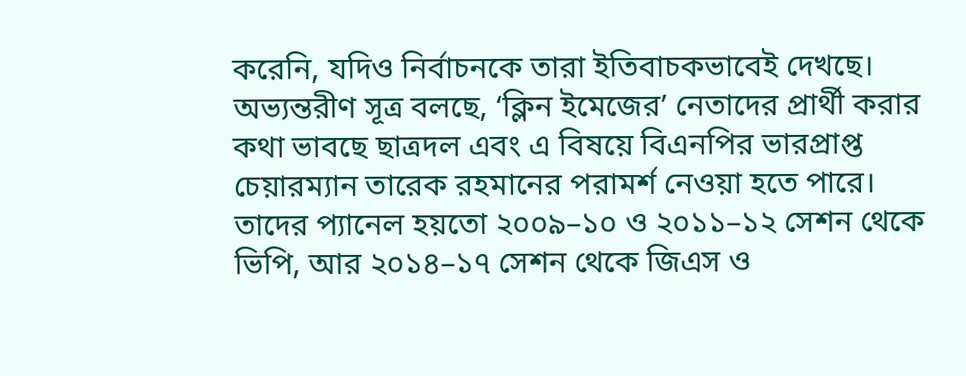করেনি, যদিও নির্বাচনকে তারা ইতিবাচকভাবেই দেখছে। অভ্যন্তরীণ সূত্র বলছে, ‘ক্লিন ইমেজের’ নেতাদের প্রার্থী করার কথা ভাবছে ছাত্রদল এবং এ বিষয়ে বিএনপির ভারপ্রাপ্ত চেয়ারম্যান তারেক রহমানের পরামর্শ নেওয়া হতে পারে। তাদের প্যানেল হয়তো ২০০৯–১০ ও ২০১১–১২ সেশন থেকে ভিপি, আর ২০১৪–১৭ সেশন থেকে জিএস ও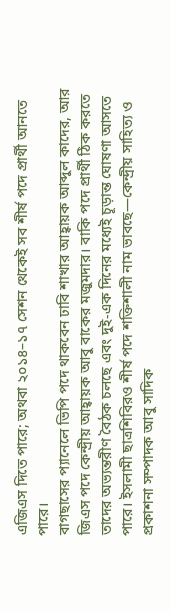এজিএস দিতে পারে; অথবা ২০১৪–১৭ সেশন থেকেই সব শীর্ষ পদে প্রার্থী আনতে পারে।
বাগছাসের প্যানেলে ভিপি পদে থাকবেন ঢাবি শাখার আহ্বায়ক আব্দুল কাদের, আর জিএস পদে কেন্দ্রীয় আহ্বায়ক আবু বাকের মজুমদার। বাকি পদে প্রার্থী ঠিক করতে তাদের অভ্যন্তরীণ বৈঠক চলছে এবং দুই-এক দিনের মধ্যেই চূড়ান্ত ঘোষণা আসতে পারে। ইসলামী ছাত্রশিবিরও শীর্ষ পদে শক্তিশালী নাম ভাবছে—কেন্দ্রীয় সাহিত্য ও প্রকাশনা সম্পাদক আবু সাদিক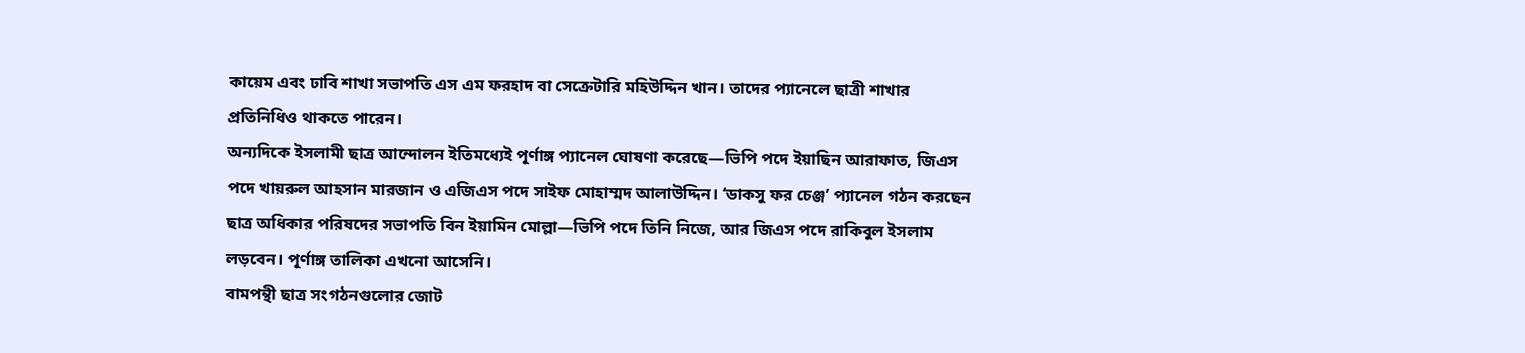কায়েম এবং ঢাবি শাখা সভাপতি এস এম ফরহাদ বা সেক্রেটারি মহিউদ্দিন খান। তাদের প্যানেলে ছাত্রী শাখার প্রতিনিধিও থাকতে পারেন।
অন্যদিকে ইসলামী ছাত্র আন্দোলন ইতিমধ্যেই পূর্ণাঙ্গ প্যানেল ঘোষণা করেছে—ভিপি পদে ইয়াছিন আরাফাত, জিএস পদে খায়রুল আহসান মারজান ও এজিএস পদে সাইফ মোহাম্মদ আলাউদ্দিন। ‘ডাকসু ফর চেঞ্জ’ প্যানেল গঠন করছেন ছাত্র অধিকার পরিষদের সভাপতি বিন ইয়ামিন মোল্লা—ভিপি পদে তিনি নিজে, আর জিএস পদে রাকিবুল ইসলাম লড়বেন। পূর্ণাঙ্গ তালিকা এখনো আসেনি।
বামপন্থী ছাত্র সংগঠনগুলোর জোট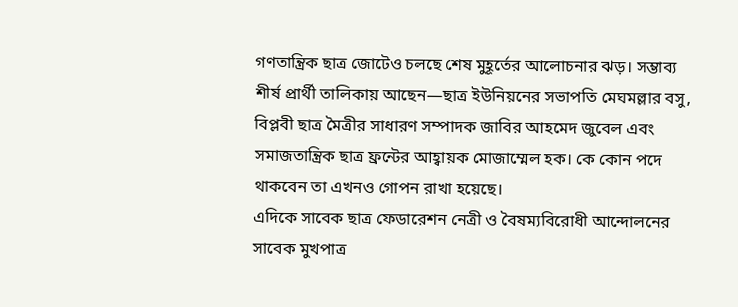গণতান্ত্রিক ছাত্র জোটেও চলছে শেষ মুহূর্তের আলোচনার ঝড়। সম্ভাব্য শীর্ষ প্রার্থী তালিকায় আছেন—ছাত্র ইউনিয়নের সভাপতি মেঘমল্লার বসু, বিপ্লবী ছাত্র মৈত্রীর সাধারণ সম্পাদক জাবির আহমেদ জুবেল এবং সমাজতান্ত্রিক ছাত্র ফ্রন্টের আহ্বায়ক মোজাম্মেল হক। কে কোন পদে থাকবেন তা এখনও গোপন রাখা হয়েছে।
এদিকে সাবেক ছাত্র ফেডারেশন নেত্রী ও বৈষম্যবিরোধী আন্দোলনের সাবেক মুখপাত্র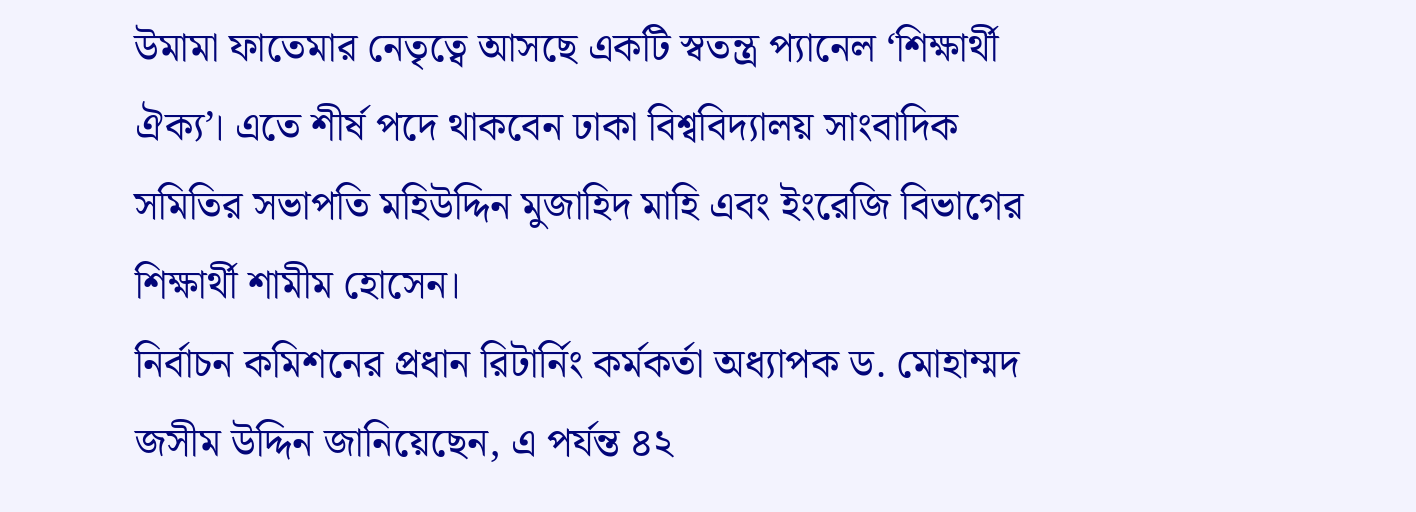উমামা ফাতেমার নেতৃত্বে আসছে একটি স্বতন্ত্র প্যানেল ‘শিক্ষার্থী ঐক্য’। এতে শীর্ষ পদে থাকবেন ঢাকা বিশ্ববিদ্যালয় সাংবাদিক সমিতির সভাপতি মহিউদ্দিন মুজাহিদ মাহি এবং ইংরেজি বিভাগের শিক্ষার্থী শামীম হোসেন।
নির্বাচন কমিশনের প্রধান রিটার্নিং কর্মকর্তা অধ্যাপক ড. মোহাম্মদ জসীম উদ্দিন জানিয়েছেন, এ পর্যন্ত ৪২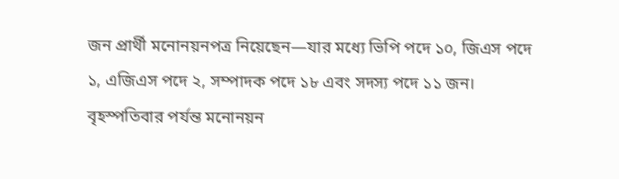জন প্রার্থী মনোনয়নপত্র নিয়েছেন—যার মধ্যে ভিপি পদে ১০, জিএস পদে ১, এজিএস পদে ২, সম্পাদক পদে ১৮ এবং সদস্য পদে ১১ জন। বৃহস্পতিবার পর্যন্ত মনোনয়ন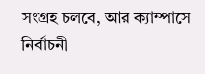সংগ্রহ চলবে, আর ক্যাম্পাসে নির্বাচনী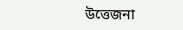উত্তেজনা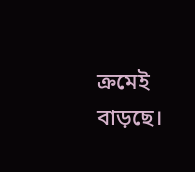ক্রমেই বাড়ছে।